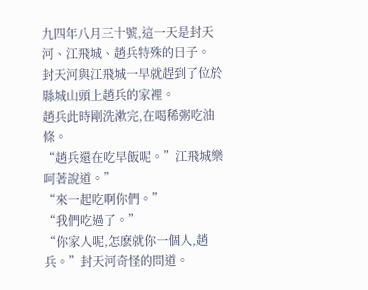九四年八月三十號,這一天是封天河、江飛城、趙兵特殊的日子。
封天河與江飛城一早就趕到了位於縣城山頭上趙兵的家裡。
趙兵此時剛洗漱完,在喝稀粥吃油條。
“趙兵還在吃早飯呢。”江飛城樂呵著說道。”
“來一起吃啊你們。”
“我們吃過了。”
“你家人呢,怎麽就你一個人,趙兵。”封天河奇怪的問道。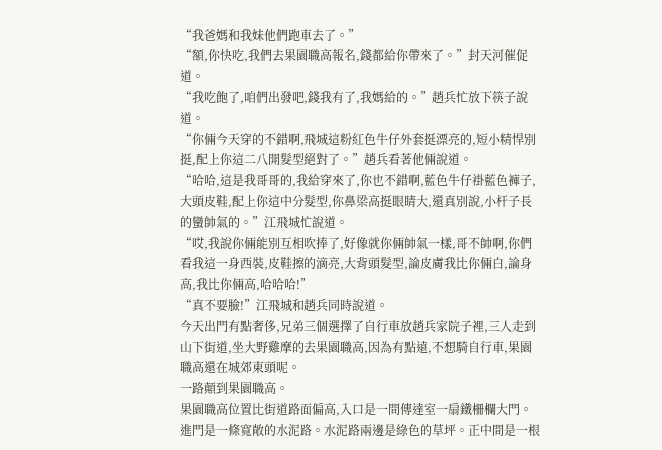“我爸媽和我妹他們跑車去了。”
“額,你快吃,我們去果園職高報名,錢都給你帶來了。”封天河催促道。
“我吃飽了,咱們出發吧,錢我有了,我媽給的。”趙兵忙放下筷子說道。
“你倆今天穿的不錯啊,飛城這粉紅色牛仔外套挺漂亮的,短小精悍別挺,配上你這二八開髮型絕對了。”趙兵看著他倆說道。
“哈哈,這是我哥哥的,我給穿來了,你也不錯啊,藍色牛仔褂藍色褲子,大頭皮鞋,配上你這中分髮型,你鼻梁高挺眼睛大,還真別說,小杆子長的蠻帥氣的。”江飛城忙說道。
“哎,我說你倆能別互相吹捧了,好像就你倆帥氣一樣,哥不帥啊,你們看我這一身西裝,皮鞋擦的滴亮,大背頭髮型,論皮膚我比你倆白,論身高,我比你倆高,哈哈哈!”
“真不要臉!”江飛城和趙兵同時說道。
今天出門有點奢侈,兄弟三個選擇了自行車放趙兵家院子裡,三人走到山下街道,坐大野雞摩的去果園職高,因為有點遠,不想騎自行車,果園職高還在城郊東頭呢。
一路顛到果園職高。
果園職高位置比街道路面偏高,入口是一間傳達室一扇鐵柵欄大門。
進門是一條寬敞的水泥路。水泥路兩邊是綠色的草坪。正中間是一根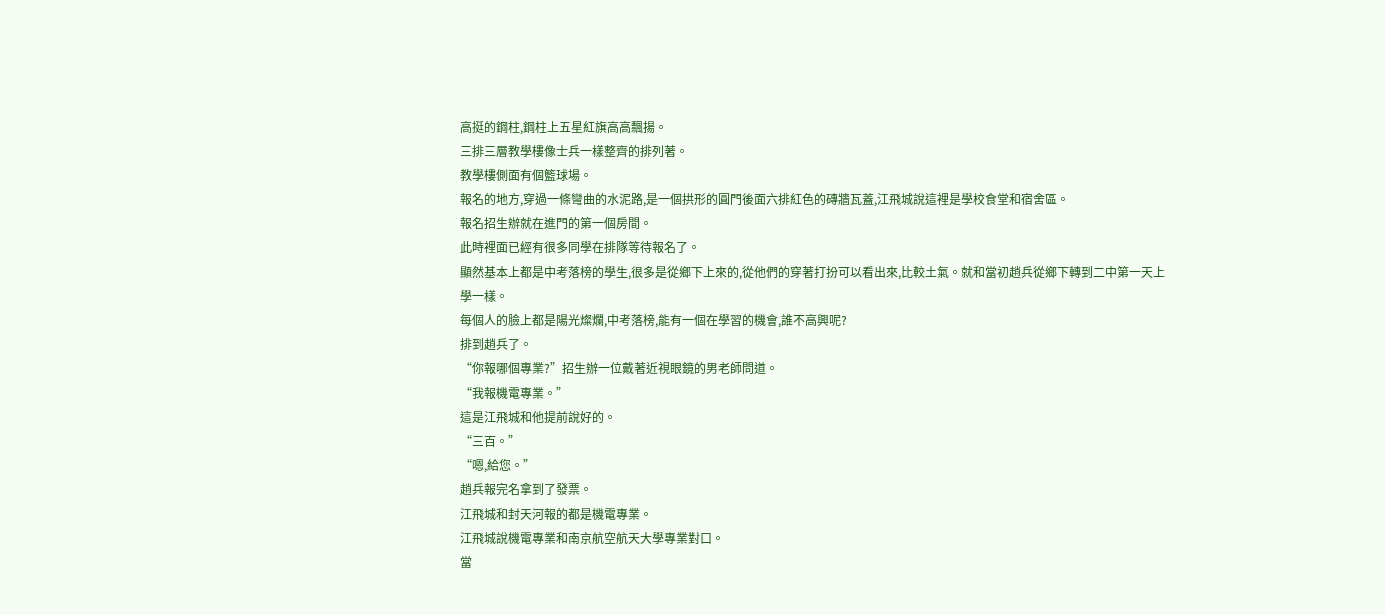高挺的鋼柱,鋼柱上五星紅旗高高飄揚。
三排三層教學樓像士兵一樣整齊的排列著。
教學樓側面有個籃球場。
報名的地方,穿過一條彎曲的水泥路,是一個拱形的圓門後面六排紅色的磚牆瓦蓋,江飛城說這裡是學校食堂和宿舍區。
報名招生辦就在進門的第一個房間。
此時裡面已經有很多同學在排隊等待報名了。
顯然基本上都是中考落榜的學生,很多是從鄉下上來的,從他們的穿著打扮可以看出來,比較土氣。就和當初趙兵從鄉下轉到二中第一天上學一樣。
每個人的臉上都是陽光燦爛,中考落榜,能有一個在學習的機會,誰不高興呢?
排到趙兵了。
“你報哪個專業?”招生辦一位戴著近視眼鏡的男老師問道。
“我報機電專業。”
這是江飛城和他提前說好的。
“三百。”
“嗯,給您。”
趙兵報完名拿到了發票。
江飛城和封天河報的都是機電專業。
江飛城說機電專業和南京航空航天大學專業對口。
當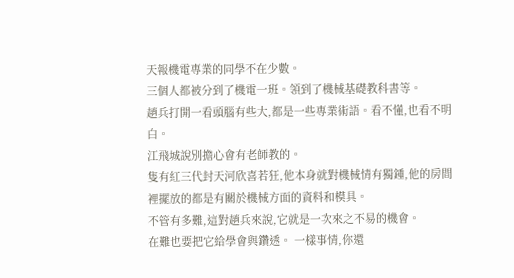天報機電專業的同學不在少數。
三個人都被分到了機電一班。領到了機械基礎教科書等。
趙兵打開一看頭腦有些大,都是一些專業術語。看不懂,也看不明白。
江飛城說別擔心會有老師教的。
隻有紅三代封天河欣喜若狂,他本身就對機械情有獨鍾,他的房間裡擺放的都是有關於機械方面的資料和模具。
不管有多難,這對趙兵來說,它就是一次來之不易的機會。
在難也要把它給學會與鑽透。 一樣事情,你還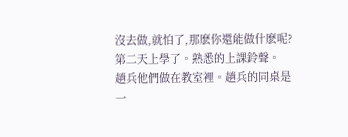沒去做,就怕了,那麽你還能做什麽呢?
第二天上學了。熟悉的上課鈴聲。
趙兵他們做在教室裡。趙兵的同桌是一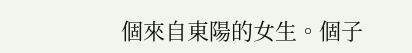個來自東陽的女生。個子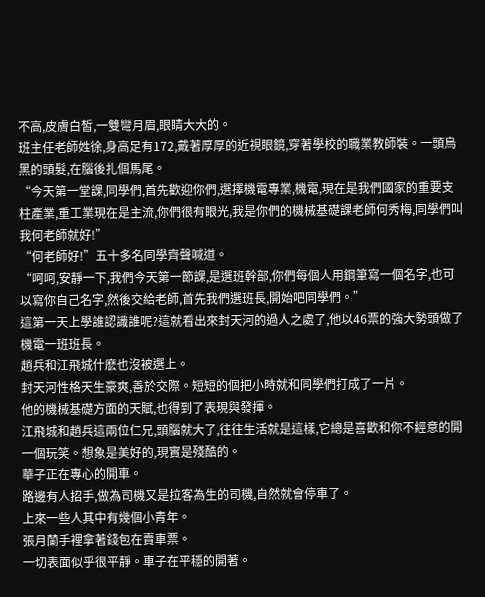不高,皮膚白皙,一雙彎月眉,眼睛大大的。
班主任老師姓徐,身高足有172,戴著厚厚的近視眼鏡,穿著學校的職業教師裝。一頭烏黑的頭髮,在腦後扎個馬尾。
“今天第一堂課,同學們,首先歡迎你們,選擇機電專業,機電,現在是我們國家的重要支柱產業,重工業現在是主流,你們很有眼光,我是你們的機械基礎課老師何秀梅,同學們叫我何老師就好!”
“何老師好!”五十多名同學齊聲喊道。
“呵呵,安靜一下,我們今天第一節課,是選班幹部,你們每個人用鋼筆寫一個名字,也可以寫你自己名字,然後交給老師,首先我們選班長,開始吧同學們。”
這第一天上學誰認識誰呢?這就看出來封天河的過人之處了,他以46票的強大勢頭做了機電一班班長。
趙兵和江飛城什麽也沒被選上。
封天河性格天生豪爽,善於交際。短短的個把小時就和同學們打成了一片。
他的機械基礎方面的天賦,也得到了表現與發揮。
江飛城和趙兵這兩位仁兄,頭腦就大了,往往生活就是這樣,它總是喜歡和你不經意的開一個玩笑。想象是美好的,現實是殘酷的。
華子正在專心的開車。
路邊有人招手,做為司機又是拉客為生的司機,自然就會停車了。
上來一些人其中有幾個小青年。
張月蘭手裡拿著錢包在賣車票。
一切表面似乎很平靜。車子在平穩的開著。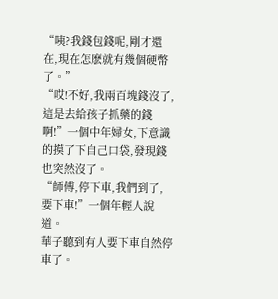“咦?我錢包錢呢,剛才還在,現在怎麽就有幾個硬幣了。”
“哎!不好,我兩百塊錢沒了,這是去給孩子抓藥的錢啊!”一個中年婦女,下意識的摸了下自己口袋,發現錢也突然沒了。
“師傅,停下車,我們到了,要下車!”一個年輕人說道。
華子聽到有人要下車自然停車了。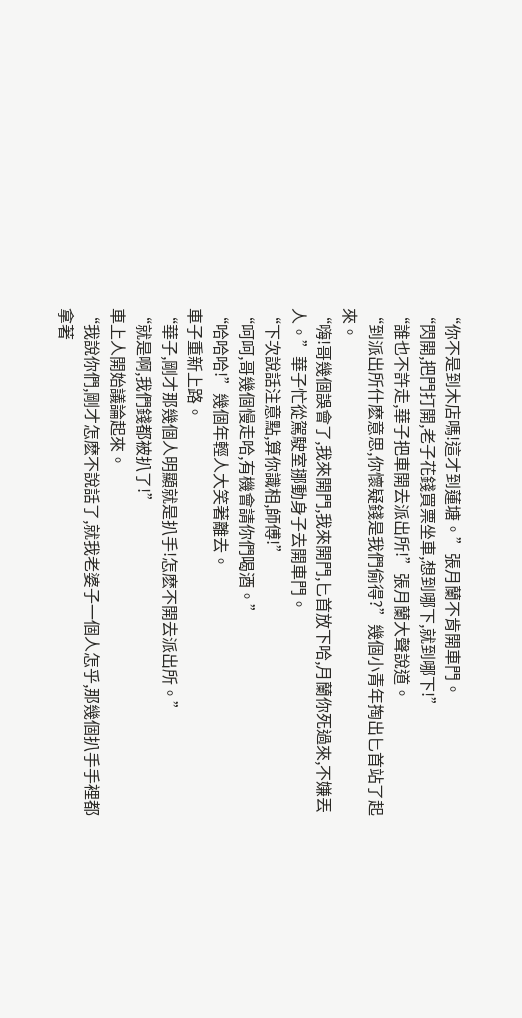“你不是到木店嗎!這才到蓮塘。”張月蘭不肯開車門。
“閃開,把門打開,老子花錢買票坐車,想到哪下,就到哪下!”
“誰也不許走,華子把車開去派出所!”張月蘭大聲說道。
“到派出所什麽意思,你懷疑錢是我們偷得?”幾個小青年掏出匕首站了起來。
“嗨!哥幾個誤會了,我來開門,我來開門,匕首放下哈,月蘭你死過來,不嫌丟人。”華子忙從駕駛室挪動身子去開車門。
“下次說話注意點,算你識相,師傅!”
“呵呵,哥幾個慢走哈,有機會請你們喝酒。”
“哈哈哈!”幾個年輕人大笑著離去。
車子重新上路。
“華子,剛才那幾個人明顯就是扒手!怎麽不開去派出所。”
“就是啊,我們錢都被扒了!”
車上人開始議論起來。
“我說你們,剛才怎麽不說話了,就我老婆子一個人怎乎,那幾個扒手手裡都拿著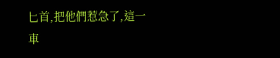匕首,把他們惹急了,這一車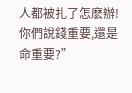人都被扎了怎麽辦!你們說錢重要,還是命重要?”